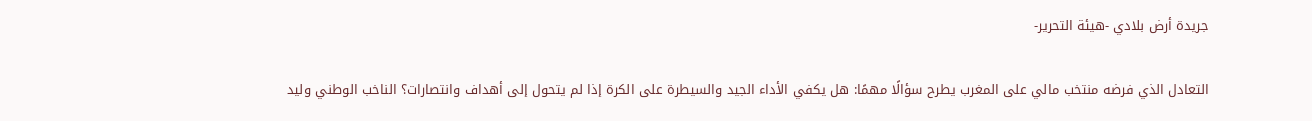جريدة أرض بلادي -هيئة التحرير-

التعادل الذي فرضه منتخب مالي على المغرب يطرح سؤالًا مهمًا: هل يكفي الأداء الجيد والسيطرة على الكرة إذا لم يتحول إلى أهداف وانتصارات؟ الناخب الوطني وليد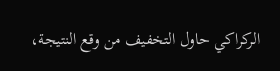الركراكي حاول التخفيف من وقع النتيجة،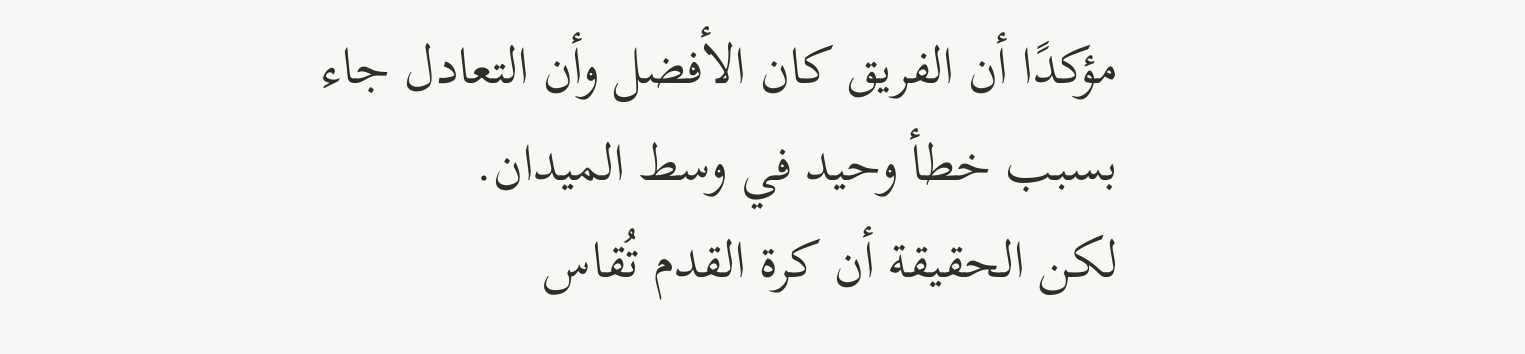مؤكدًا أن الفريق كان الأفضل وأن التعادل جاء بسبب خطأ وحيد في وسط الميدان.
لكن الحقيقة أن كرة القدم تُقاس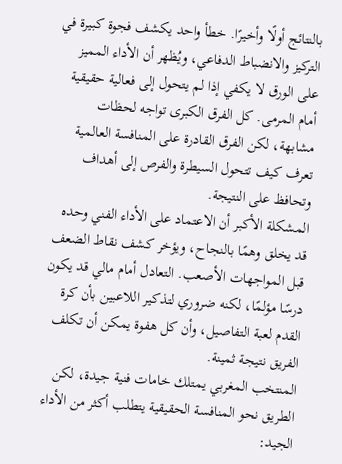بالنتائج أولًا وأخيرًا. خطأ واحد يكشف فجوة كبيرة في التركيز والانضباط الدفاعي، ويُظهر أن الأداء المميز على الورق لا يكفي إذا لم يتحول إلى فعالية حقيقية أمام المرمى. كل الفرق الكبرى تواجه لحظات مشابهة، لكن الفرق القادرة على المنافسة العالمية تعرف كيف تتحول السيطرة والفرص إلى أهداف وتحافظ على النتيجة.
المشكلة الأكبر أن الاعتماد على الأداء الفني وحده قد يخلق وهمًا بالنجاح، ويؤخر كشف نقاط الضعف قبل المواجهات الأصعب. التعادل أمام مالي قد يكون درسًا مؤلمًا، لكنه ضروري لتذكير اللاعبين بأن كرة القدم لعبة التفاصيل، وأن كل هفوة يمكن أن تكلف الفريق نتيجة ثمينة.
المنتخب المغربي يمتلك خامات فنية جيدة، لكن الطريق نحو المنافسة الحقيقية يتطلب أكثر من الأداء الجيد: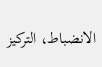الانضباط، التركيز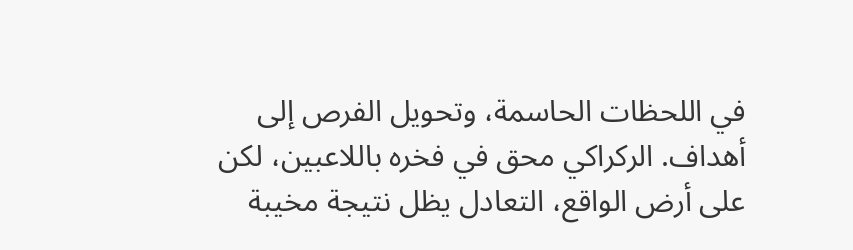في اللحظات الحاسمة، وتحويل الفرص إلى أهداف. الركراكي محق في فخره باللاعبين، لكن على أرض الواقع، التعادل يظل نتيجة مخيبة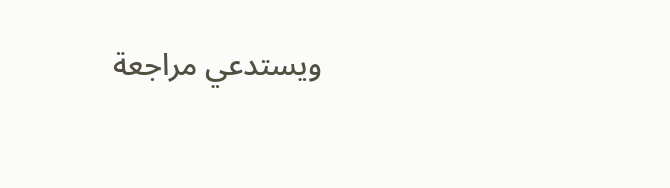ويستدعي مراجعة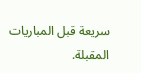سريعة قبل المباريات المقبلة.